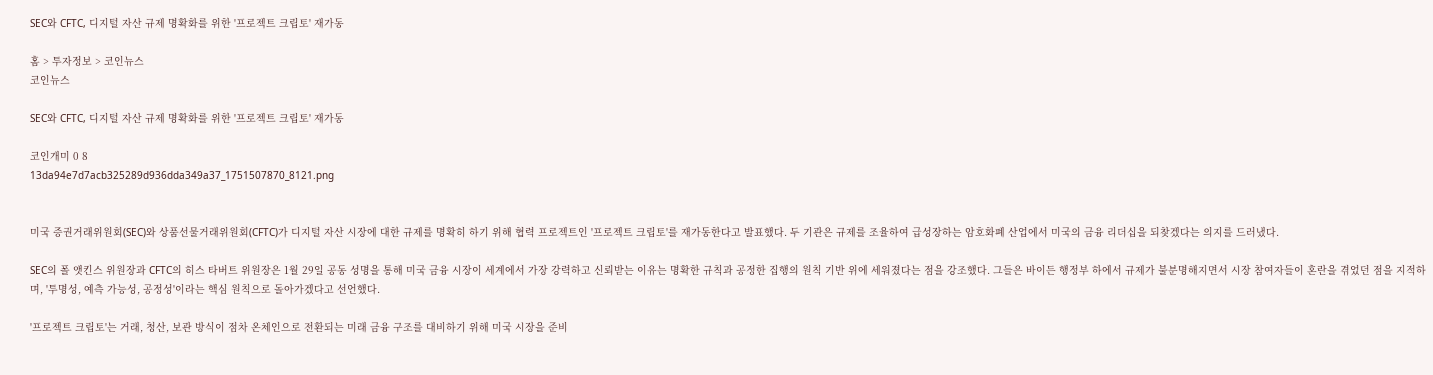SEC와 CFTC, 디지털 자산 규제 명확화를 위한 '프로젝트 크립토' 재가동

홈 > 투자정보 > 코인뉴스
코인뉴스

SEC와 CFTC, 디지털 자산 규제 명확화를 위한 '프로젝트 크립토' 재가동

코인개미 0 8
13da94e7d7acb325289d936dda349a37_1751507870_8121.png


미국 증권거래위원회(SEC)와 상품선물거래위원회(CFTC)가 디지털 자산 시장에 대한 규제를 명확히 하기 위해 협력 프로젝트인 '프로젝트 크립토'를 재가동한다고 발표했다. 두 기관은 규제를 조율하여 급성장하는 암호화폐 산업에서 미국의 금융 리더십을 되찾겠다는 의지를 드러냈다.

SEC의 폴 앳킨스 위원장과 CFTC의 히스 타버트 위원장은 1월 29일 공동 성명을 통해 미국 금융 시장이 세계에서 가장 강력하고 신뢰받는 이유는 명확한 규칙과 공정한 집행의 원칙 기반 위에 세워졌다는 점을 강조했다. 그들은 바이든 행정부 하에서 규제가 불분명해지면서 시장 참여자들이 혼란을 겪었던 점을 지적하며, '투명성, 예측 가능성, 공정성'이라는 핵심 원칙으로 돌아가겠다고 선언했다.

'프로젝트 크립토'는 거래, 청산, 보관 방식이 점차 온체인으로 전환되는 미래 금융 구조를 대비하기 위해 미국 시장을 준비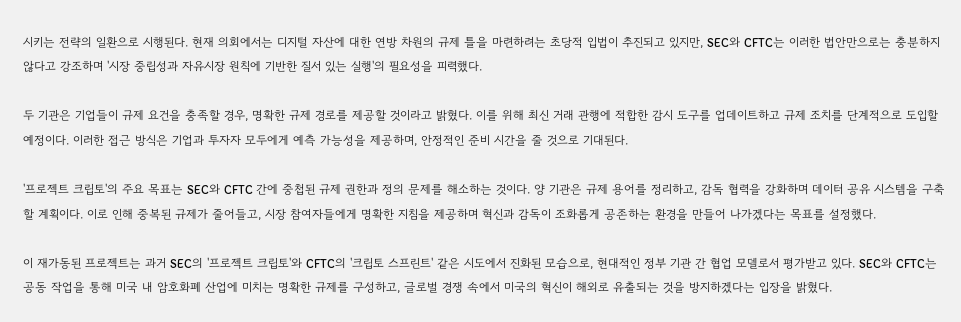시키는 전략의 일환으로 시행된다. 현재 의회에서는 디지털 자산에 대한 연방 차원의 규제 틀을 마련하려는 초당적 입법이 추진되고 있지만, SEC와 CFTC는 이러한 법안만으로는 충분하지 않다고 강조하며 '시장 중립성과 자유시장 원칙에 기반한 질서 있는 실행'의 필요성을 피력했다.

두 기관은 기업들이 규제 요건을 충족할 경우, 명확한 규제 경로를 제공할 것이라고 밝혔다. 이를 위해 최신 거래 관행에 적합한 감시 도구를 업데이트하고 규제 조치를 단계적으로 도입할 예정이다. 이러한 접근 방식은 기업과 투자자 모두에게 예측 가능성을 제공하며, 안정적인 준비 시간을 줄 것으로 기대된다.

'프로젝트 크립토'의 주요 목표는 SEC와 CFTC 간에 중첩된 규제 권한과 정의 문제를 해소하는 것이다. 양 기관은 규제 용어를 정리하고, 감독 협력을 강화하며 데이터 공유 시스템을 구축할 계획이다. 이로 인해 중복된 규제가 줄어들고, 시장 참여자들에게 명확한 지침을 제공하며 혁신과 감독이 조화롭게 공존하는 환경을 만들어 나가겠다는 목표를 설정했다.

이 재가동된 프로젝트는 과거 SEC의 '프로젝트 크립토'와 CFTC의 '크립토 스프린트' 같은 시도에서 진화된 모습으로, 현대적인 정부 기관 간 협업 모델로서 평가받고 있다. SEC와 CFTC는 공동 작업을 통해 미국 내 암호화폐 산업에 미치는 명확한 규제를 구성하고, 글로벌 경쟁 속에서 미국의 혁신이 해외로 유출되는 것을 방지하겠다는 입장을 밝혔다.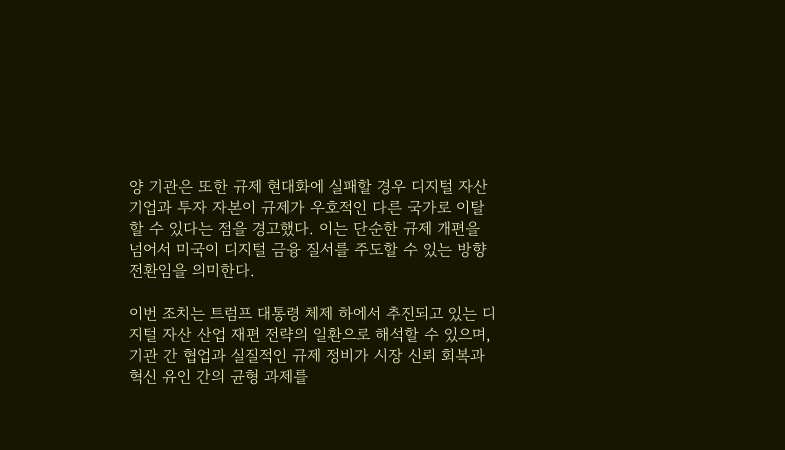양 기관은 또한 규제 현대화에 실패할 경우 디지털 자산 기업과 투자 자본이 규제가 우호적인 다른 국가로 이탈할 수 있다는 점을 경고했다. 이는 단순한 규제 개편을 넘어서 미국이 디지털 금융 질서를 주도할 수 있는 방향 전환임을 의미한다.

이번 조치는 트럼프 대통령 체제 하에서 추진되고 있는 디지털 자산 산업 재편 전략의 일환으로 해석할 수 있으며, 기관 간 협업과 실질적인 규제 정비가 시장 신뢰 회복과 혁신 유인 간의 균형 과제를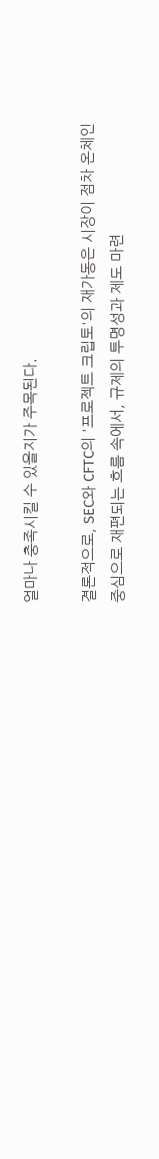얼마나 충족시킬 수 있을지가 주목된다.

결론적으로, SEC와 CFTC의 '프로젝트 크립토'의 재가동은 시장이 점차 온체인 중심으로 재편되는 흐름 속에서, 규제의 투명성과 제도 마련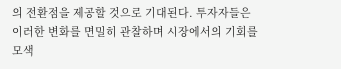의 전환점을 제공할 것으로 기대된다. 투자자들은 이러한 변화를 면밀히 관찰하며 시장에서의 기회를 모색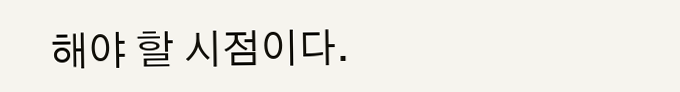해야 할 시점이다.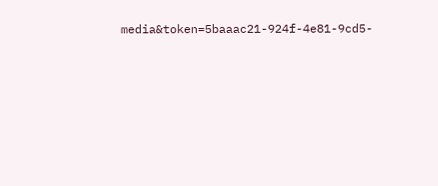media&token=5baaac21-924f-4e81-9cd5-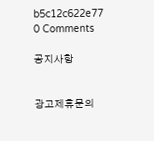b5c12c622e77
0 Comments

공지사항


광고제휴문의